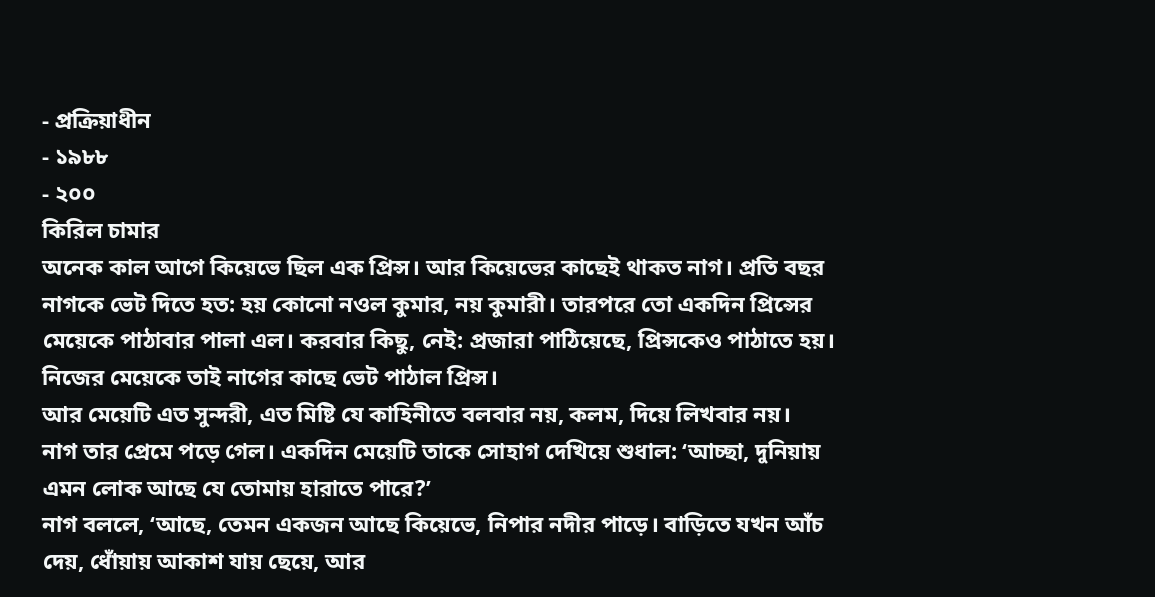- প্রক্রিয়াধীন
- ১৯৮৮
- ২০০
কিরিল চামার
অনেক কাল আগে কিয়েভে ছিল এক প্রিন্স। আর কিয়েভের কাছেই থাকত নাগ। প্রতি বছর নাগকে ভেট দিতে হত: হয় কোনো নওল কুমার, নয় কুমারী। তারপরে তো একদিন প্রিন্সের মেয়েকে পাঠাবার পালা এল। করবার কিছু, নেই: প্রজারা পাঠিয়েছে, প্রিন্সকেও পাঠাতে হয়। নিজের মেয়েকে তাই নাগের কাছে ভেট পাঠাল প্রিন্স।
আর মেয়েটি এত সুন্দরী, এত মিষ্টি যে কাহিনীতে বলবার নয়, কলম, দিয়ে লিখবার নয়।
নাগ তার প্রেমে পড়ে গেল। একদিন মেয়েটি তাকে সোহাগ দেখিয়ে শুধাল: ‘আচ্ছা, দুনিয়ায় এমন লোক আছে যে তোমায় হারাতে পারে?’
নাগ বললে, ‘আছে, তেমন একজন আছে কিয়েভে, নিপার নদীর পাড়ে। বাড়িতে যখন আঁচ দেয়, ধোঁয়ায় আকাশ যায় ছেয়ে, আর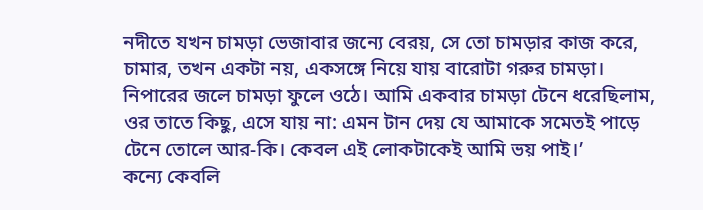নদীতে যখন চামড়া ভেজাবার জন্যে বেরয়, সে তো চামড়ার কাজ করে, চামার, তখন একটা নয়, একসঙ্গে নিয়ে যায় বারোটা গরুর চামড়া। নিপারের জলে চামড়া ফুলে ওঠে। আমি একবার চামড়া টেনে ধরেছিলাম, ওর তাতে কিছু, এসে যায় না: এমন টান দেয় যে আমাকে সমেতই পাড়ে টেনে তোলে আর-কি। কেবল এই লোকটাকেই আমি ভয় পাই।’
কন্যে কেবলি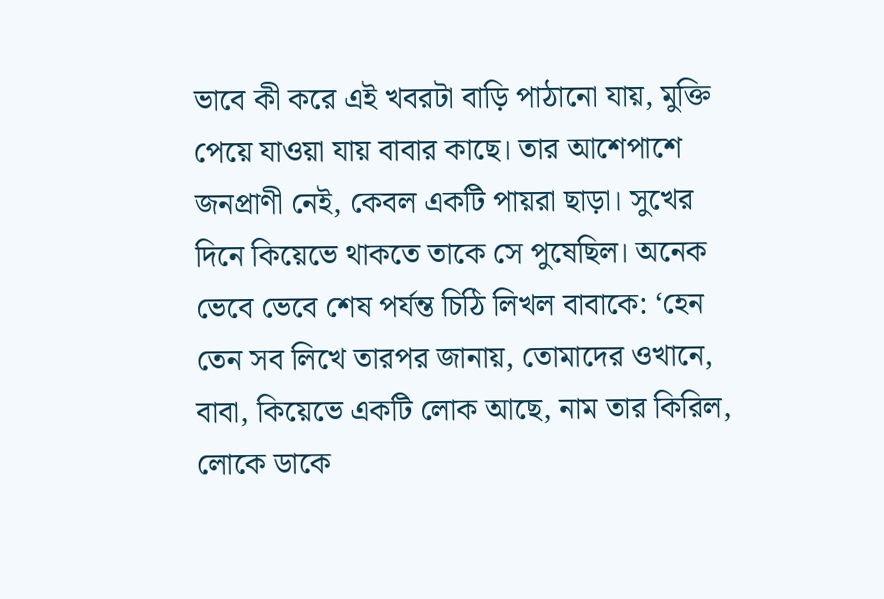ভাবে কী করে এই খবরটা বাড়ি পাঠানো যায়, মুক্তি পেয়ে যাওয়া যায় বাবার কাছে। তার আশেপাশে জনপ্রাণী নেই, কেবল একটি পায়রা ছাড়া। সুখের দিনে কিয়েভে থাকতে তাকে সে পুষেছিল। অনেক ভেবে ভেবে শেষ পর্যন্ত চিঠি লিখল বাবাকে: ‘হেন তেন সব লিখে তারপর জানায়, তোমাদের ওখানে, বাবা, কিয়েভে একটি লোক আছে, নাম তার কিরিল, লোকে ডাকে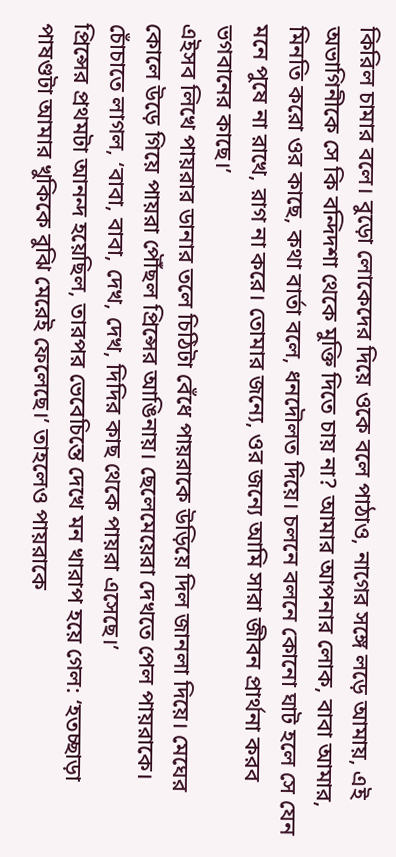কিরিল চামার বলে। বুড়ো লোকেদের দিয়ে ওকে বলে পাঠাও, নাগের সঙ্গে লড়ে আমায়, এই অভাগিনীকে সে কি বন্দিদশা থেকে মুক্তি দিতে চায় না? আমার আপনার লোক, বাবা আমার, মিনতি করো ওর কাছে, কথা বার্তা বলে, ধনদৌলত দিয়ে। চলনে বলনে কোনো ঘাট হলে সে যেন মনে পুষে না রাখে, রাগ না করে। তোমার জন্যে, ওর জন্যে আমি সারা জীবন প্রার্থনা করব ভগবানের কাছে।’
এইসব লিখে পায়রার ডানার তলে চিঠিটা বেঁধে পায়রাকে উড়িয়ে দিল জানলা দিয়ে। মেঘের কোলে উড়ে গিয়ে পায়রা পৌঁছল প্রিন্সের আঙিনায়। ছেলেমেয়েরা দেখতে পেল পায়রাকে।
চোঁচাতে লাগল, ‘বাবা, বাবা, দেখ, দেখ, দিদির কাছ থেকে পায়রা এসেছে।’
প্রিন্সের প্রথমটা আনন্দ হয়েছিল, তারপর ভেবেচিন্তে দেখে মন খারাপ হয়ে গেল: ‘হতচ্ছাড়া পাষণ্ডটা আমার খুকিকে বুঝি মেরেই ফেলেছে।’ তাহলেও পায়রাকে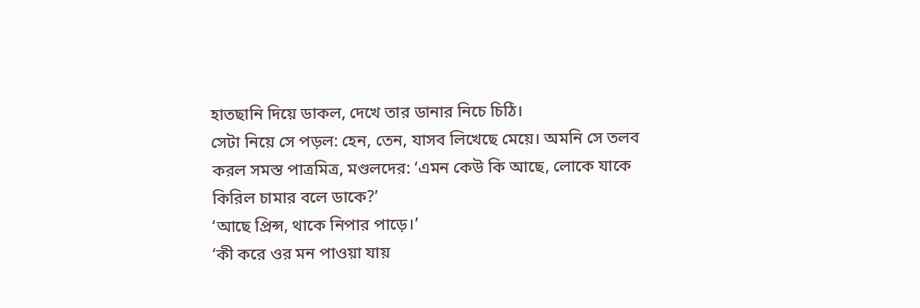হাতছানি দিয়ে ডাকল, দেখে তার ডানার নিচে চিঠি।
সেটা নিয়ে সে পড়ল: হেন, তেন, যাসব লিখেছে মেয়ে। অমনি সে তলব করল সমস্ত পাত্রমিত্র, মণ্ডলদের: ‘এমন কেউ কি আছে, লোকে যাকে কিরিল চামার বলে ডাকে?’
‘আছে প্রিন্স, থাকে নিপার পাড়ে।’
‘কী করে ওর মন পাওয়া যায়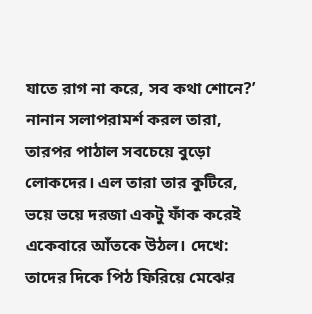যাতে রাগ না করে, সব কথা শোনে?’ নানান সলাপরামর্শ করল তারা, তারপর পাঠাল সবচেয়ে বুড়ো লোকদের। এল তারা তার কুটিরে, ভয়ে ভয়ে দরজা একটু ফাঁক করেই একেবারে আঁতকে উঠল। দেখে: তাদের দিকে পিঠ ফিরিয়ে মেঝের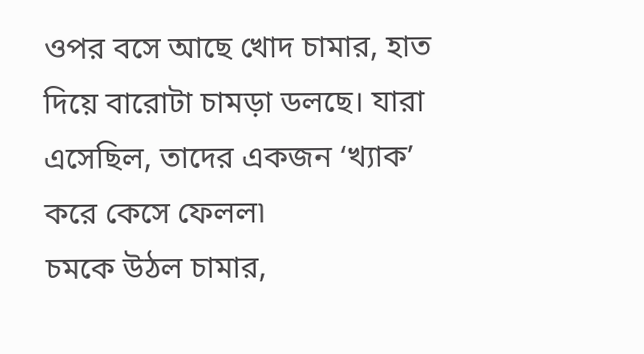ওপর বসে আছে খোদ চামার, হাত দিয়ে বারোটা চামড়া ডলছে। যারা এসেছিল, তাদের একজন ‘খ্যাক’ করে কেসে ফেলল৷
চমকে উঠল চামার,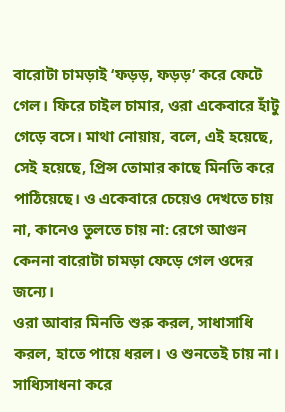বারোটা চামড়াই ‘ফড়ড়, ফড়ড়’ করে ফেটে গেল। ফিরে চাইল চামার, ওরা একেবারে হাঁটু গেড়ে বসে। মাথা নোয়ায়, বলে, এই হয়েছে, সেই হয়েছে, প্রিন্স তোমার কাছে মিনতি করে পাঠিয়েছে। ও একেবারে চেয়েও দেখতে চায় না, কানেও তুলতে চায় না: রেগে আগুন কেননা বারোটা চামড়া ফেড়ে গেল ওদের জন্যে।
ওরা আবার মিনতি শুরু করল, সাধাসাধি করল, হাতে পায়ে ধরল। ও শুনতেই চায় না। সাধ্যিসাধনা করে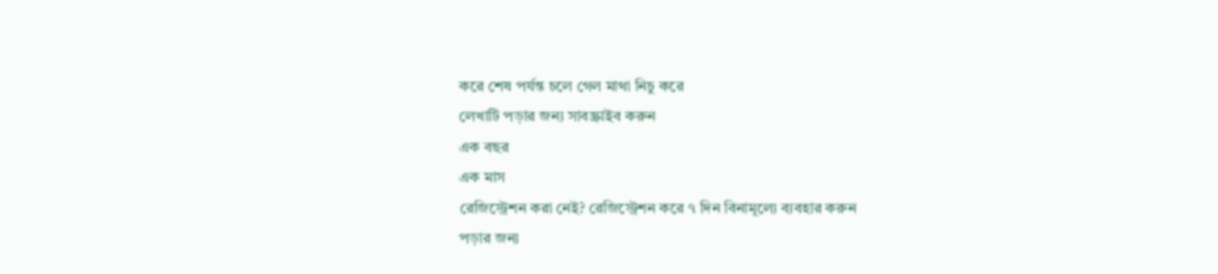করে শেষ পর্যন্ত চলে গেল মাথা নিচু করে
লেখাটি পড়ার জন্য সাবস্ক্রাইব করুন
এক বছর
এক মাস
রেজিস্ট্রেশন করা নেই? রেজিস্ট্রেশন করে ৭ দিন বিনামূল্যে ব্যবহার করুন
পড়ার জন্য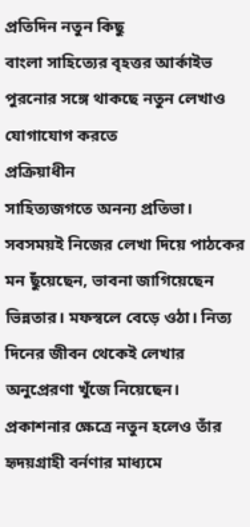প্রতিদিন নতুন কিছু
বাংলা সাহিত্যের বৃহত্তর আর্কাইভ
পুরনোর সঙ্গে থাকছে নতুন লেখাও
যোগাযোগ করতে
প্রক্রিয়াধীন
সাহিত্যজগতে অনন্য প্রতিভা। সবসময়ই নিজের লেখা দিয়ে পাঠকের মন ছুঁয়েছেন, ভাবনা জাগিয়েছেন ভিন্নতার। মফস্বলে বেড়ে ওঠা। নিত্য দিনের জীবন থেকেই লেখার অনুপ্রেরণা খুঁজে নিয়েছেন। প্রকাশনার ক্ষেত্রে নতুন হলেও তাঁর হৃদয়গ্রাহী বর্নণার মাধ্যমে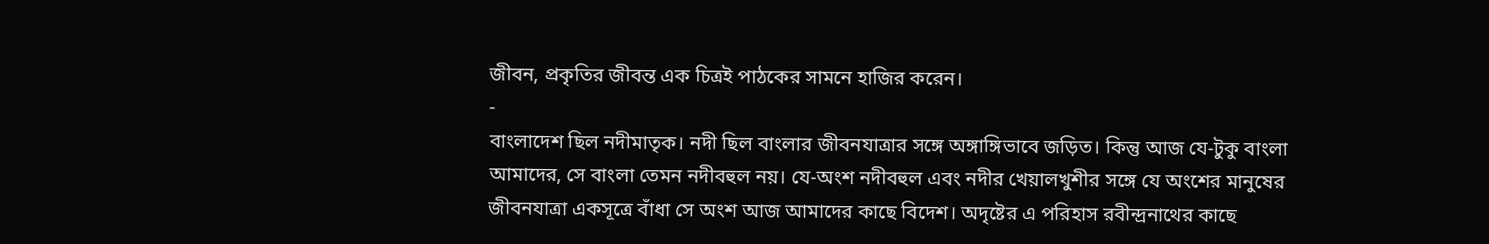জীবন, প্রকৃতির জীবন্ত এক চিত্রই পাঠকের সামনে হাজির করেন।
-
বাংলাদেশ ছিল নদীমাতৃক। নদী ছিল বাংলার জীবনযাত্রার সঙ্গে অঙ্গাঙ্গিভাবে জড়িত। কিন্তু আজ যে-টুকু বাংলা আমাদের, সে বাংলা তেমন নদীবহুল নয়। যে-অংশ নদীবহুল এবং নদীর খেয়ালখুশীর সঙ্গে যে অংশের মানুষের জীবনযাত্রা একসূত্রে বাঁধা সে অংশ আজ আমাদের কাছে বিদেশ। অদৃষ্টের এ পরিহাস রবীন্দ্রনাথের কাছে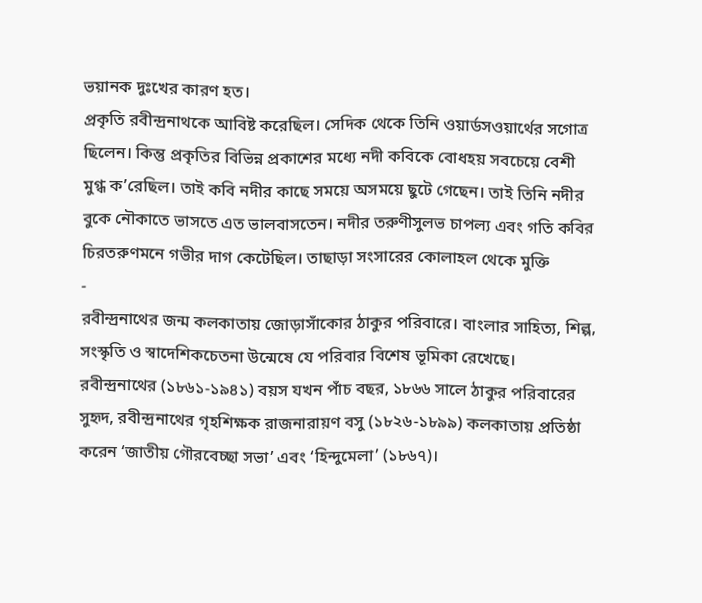ভয়ানক দুঃখের কারণ হত।
প্রকৃতি রবীন্দ্রনাথকে আবিষ্ট করেছিল। সেদিক থেকে তিনি ওয়ার্ডসওয়ার্থের সগোত্র ছিলেন। কিন্তু প্রকৃতির বিভিন্ন প্রকাশের মধ্যে নদী কবিকে বোধহয় সবচেয়ে বেশী মুগ্ধ ক’রেছিল। তাই কবি নদীর কাছে সময়ে অসময়ে ছুটে গেছেন। তাই তিনি নদীর বুকে নৌকাতে ভাসতে এত ভালবাসতেন। নদীর তরুণীসুলভ চাপল্য এবং গতি কবির চিরতরুণমনে গভীর দাগ কেটেছিল। তাছাড়া সংসারের কোলাহল থেকে মুক্তি
-
রবীন্দ্রনাথের জন্ম কলকাতায় জোড়াসাঁকোর ঠাকুর পরিবারে। বাংলার সাহিত্য, শিল্প, সংস্কৃতি ও স্বাদেশিকচেতনা উন্মেষে যে পরিবার বিশেষ ভূমিকা রেখেছে। রবীন্দ্রনাথের (১৮৬১-১৯৪১) বয়স যখন পাঁচ বছর, ১৮৬৬ সালে ঠাকুর পরিবারের সুহৃদ, রবীন্দ্রনাথের গৃহশিক্ষক রাজনারায়ণ বসু (১৮২৬-১৮৯৯) কলকাতায় প্রতিষ্ঠা করেন ‘জাতীয় গৌরবেচ্ছা সভা’ এবং ‘হিন্দুমেলা’ (১৮৬৭)।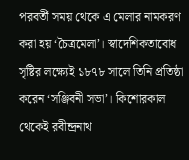পরবর্তী সময় থেকে এ মেলার নামকরণ করা হয় ‘চৈত্রমেলা’। স্বাদেশিকতাবোধ সৃষ্টির লক্ষ্যেই ১৮৭৮ সালে তিনি প্রতিষ্ঠা করেন ‘সঞ্জিবনী সভা’। কিশোরকাল থেকেই রবীন্দ্রনাথ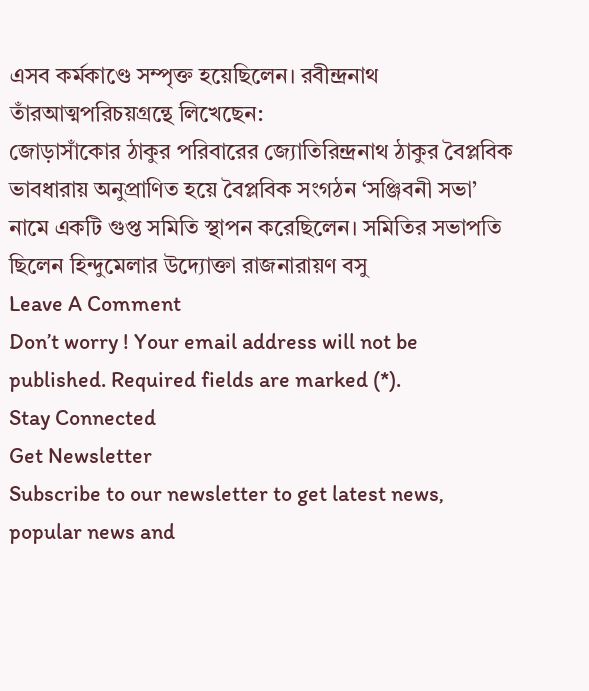এসব কর্মকাণ্ডে সম্পৃক্ত হয়েছিলেন। রবীন্দ্রনাথ তাঁরআত্মপরিচয়গ্রন্থে লিখেছেন:
জোড়াসাঁকোর ঠাকুর পরিবারের জ্যোতিরিন্দ্রনাথ ঠাকুর বৈপ্লবিক ভাবধারায় অনুপ্রাণিত হয়ে বৈপ্লবিক সংগঠন ‘সঞ্জিবনী সভা’ নামে একটি গুপ্ত সমিতি স্থাপন করেছিলেন। সমিতির সভাপতি ছিলেন হিন্দুমেলার উদ্যোক্তা রাজনারায়ণ বসু
Leave A Comment
Don’t worry ! Your email address will not be published. Required fields are marked (*).
Stay Connected
Get Newsletter
Subscribe to our newsletter to get latest news, popular news and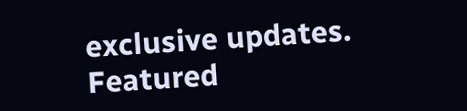exclusive updates.
Featured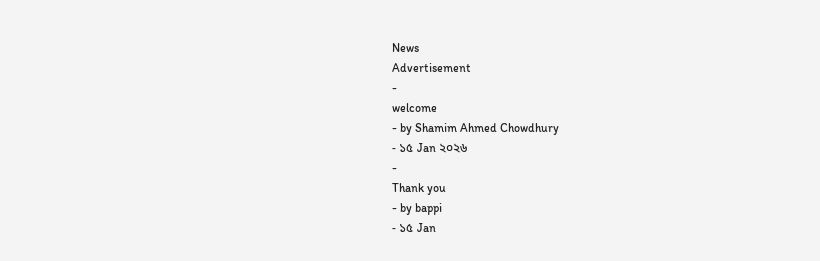News
Advertisement
-
welcome
- by Shamim Ahmed Chowdhury
- ১৫ Jan ২০২৬
-
Thank you
- by bappi
- ১৫ Jan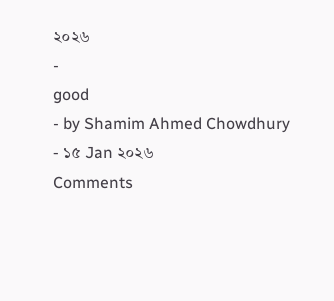২০২৬
-
good
- by Shamim Ahmed Chowdhury
- ১৫ Jan ২০২৬
Comments